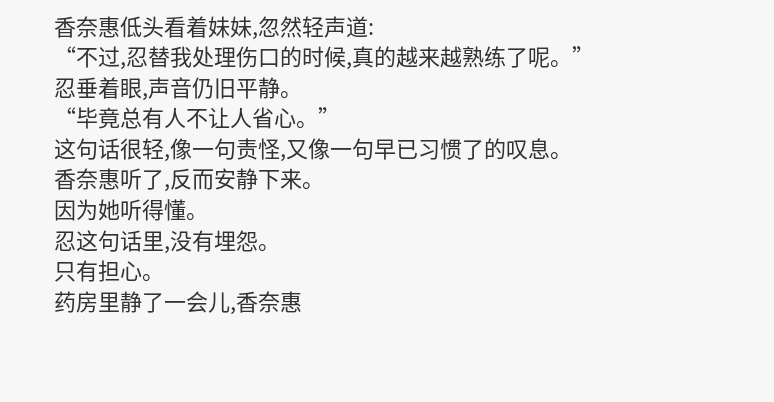香奈惠低头看着妹妹,忽然轻声道:
“不过,忍替我处理伤口的时候,真的越来越熟练了呢。”
忍垂着眼,声音仍旧平静。
“毕竟总有人不让人省心。”
这句话很轻,像一句责怪,又像一句早已习惯了的叹息。
香奈惠听了,反而安静下来。
因为她听得懂。
忍这句话里,没有埋怨。
只有担心。
药房里静了一会儿,香奈惠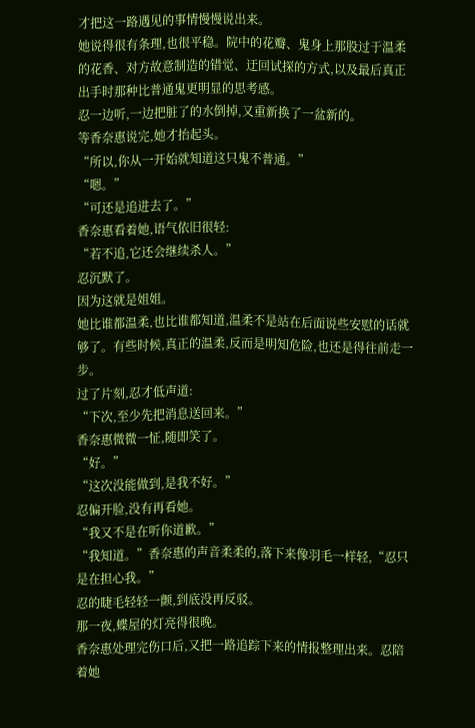才把这一路遇见的事情慢慢说出来。
她说得很有条理,也很平稳。院中的花瓣、鬼身上那股过于温柔的花香、对方故意制造的错觉、迂回试探的方式,以及最后真正出手时那种比普通鬼更明显的思考感。
忍一边听,一边把脏了的水倒掉,又重新换了一盆新的。
等香奈惠说完,她才抬起头。
“所以,你从一开始就知道这只鬼不普通。”
“嗯。”
“可还是追进去了。”
香奈惠看着她,语气依旧很轻:
“若不追,它还会继续杀人。”
忍沉默了。
因为这就是姐姐。
她比谁都温柔,也比谁都知道,温柔不是站在后面说些安慰的话就够了。有些时候,真正的温柔,反而是明知危险,也还是得往前走一步。
过了片刻,忍才低声道:
“下次,至少先把消息送回来。”
香奈惠微微一怔,随即笑了。
“好。”
“这次没能做到,是我不好。”
忍偏开脸,没有再看她。
“我又不是在听你道歉。”
“我知道。”香奈惠的声音柔柔的,落下来像羽毛一样轻,“忍只是在担心我。”
忍的睫毛轻轻一颤,到底没再反驳。
那一夜,蝶屋的灯亮得很晚。
香奈惠处理完伤口后,又把一路追踪下来的情报整理出来。忍陪着她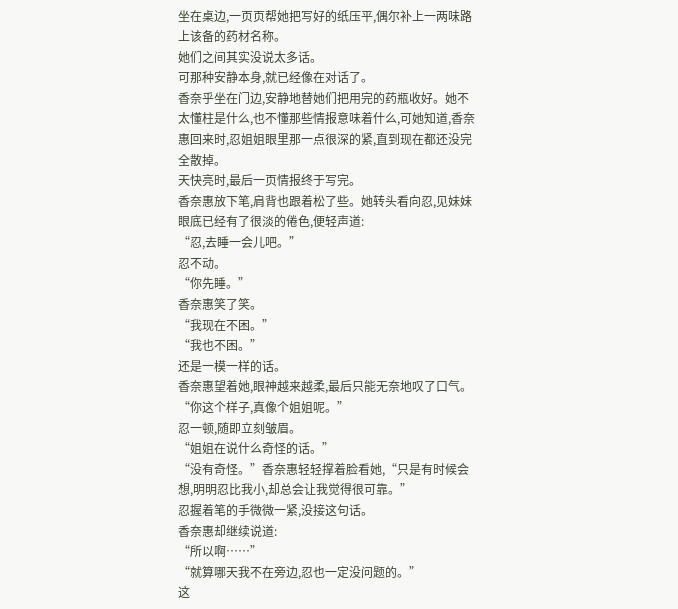坐在桌边,一页页帮她把写好的纸压平,偶尔补上一两味路上该备的药材名称。
她们之间其实没说太多话。
可那种安静本身,就已经像在对话了。
香奈乎坐在门边,安静地替她们把用完的药瓶收好。她不太懂柱是什么,也不懂那些情报意味着什么,可她知道,香奈惠回来时,忍姐姐眼里那一点很深的紧,直到现在都还没完全散掉。
天快亮时,最后一页情报终于写完。
香奈惠放下笔,肩背也跟着松了些。她转头看向忍,见妹妹眼底已经有了很淡的倦色,便轻声道:
“忍,去睡一会儿吧。”
忍不动。
“你先睡。”
香奈惠笑了笑。
“我现在不困。”
“我也不困。”
还是一模一样的话。
香奈惠望着她,眼神越来越柔,最后只能无奈地叹了口气。
“你这个样子,真像个姐姐呢。”
忍一顿,随即立刻皱眉。
“姐姐在说什么奇怪的话。”
“没有奇怪。”香奈惠轻轻撑着脸看她,“只是有时候会想,明明忍比我小,却总会让我觉得很可靠。”
忍握着笔的手微微一紧,没接这句话。
香奈惠却继续说道:
“所以啊……”
“就算哪天我不在旁边,忍也一定没问题的。”
这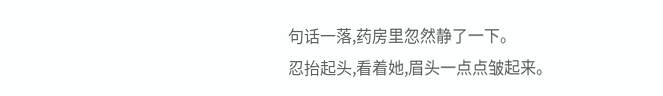句话一落,药房里忽然静了一下。
忍抬起头,看着她,眉头一点点皱起来。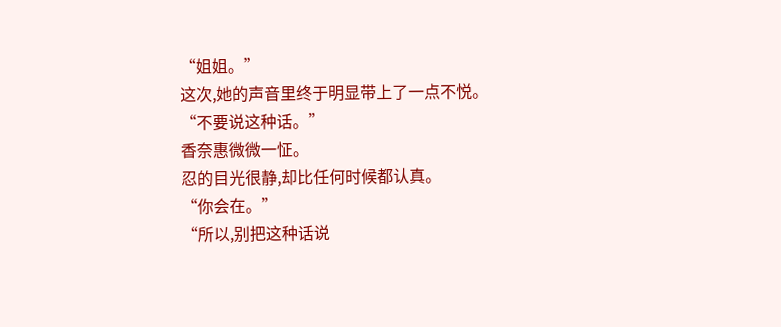“姐姐。”
这次,她的声音里终于明显带上了一点不悦。
“不要说这种话。”
香奈惠微微一怔。
忍的目光很静,却比任何时候都认真。
“你会在。”
“所以,别把这种话说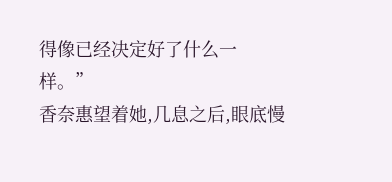得像已经决定好了什么一样。”
香奈惠望着她,几息之后,眼底慢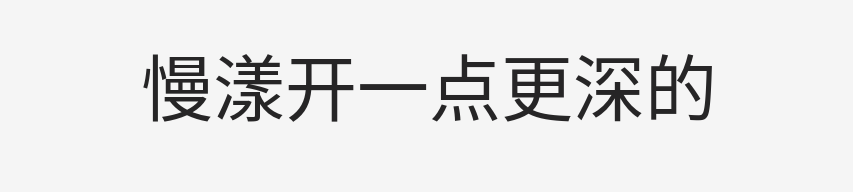慢漾开一点更深的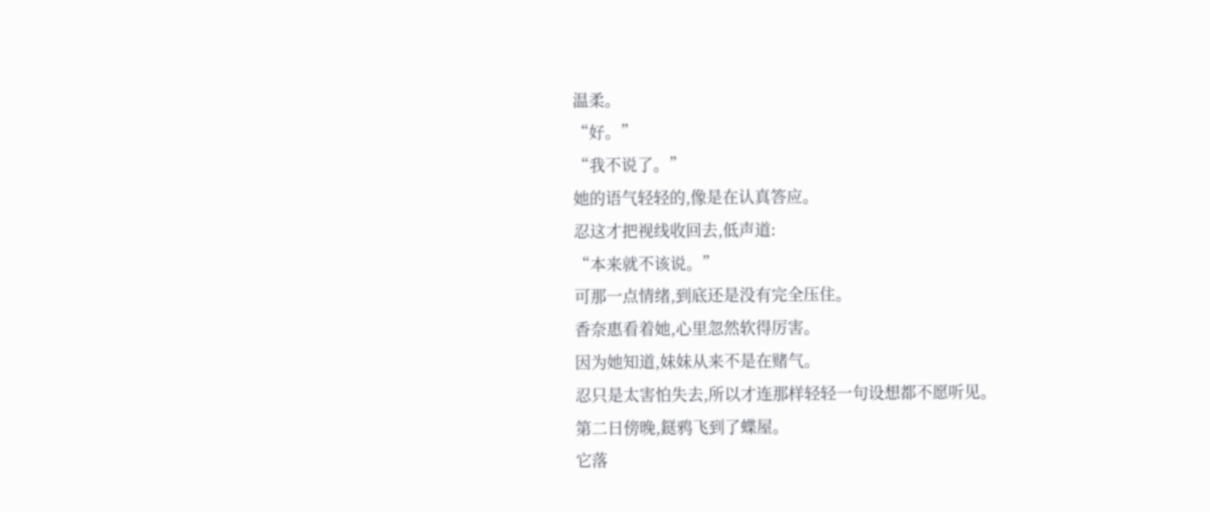温柔。
“好。”
“我不说了。”
她的语气轻轻的,像是在认真答应。
忍这才把视线收回去,低声道:
“本来就不该说。”
可那一点情绪,到底还是没有完全压住。
香奈惠看着她,心里忽然软得厉害。
因为她知道,妹妹从来不是在赌气。
忍只是太害怕失去,所以才连那样轻轻一句设想都不愿听见。
第二日傍晚,鎹鸦飞到了蝶屋。
它落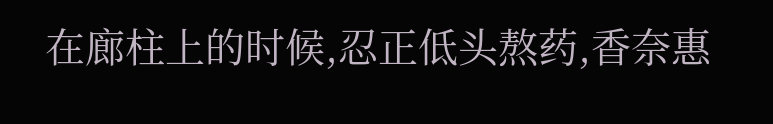在廊柱上的时候,忍正低头熬药,香奈惠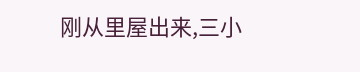刚从里屋出来,三小